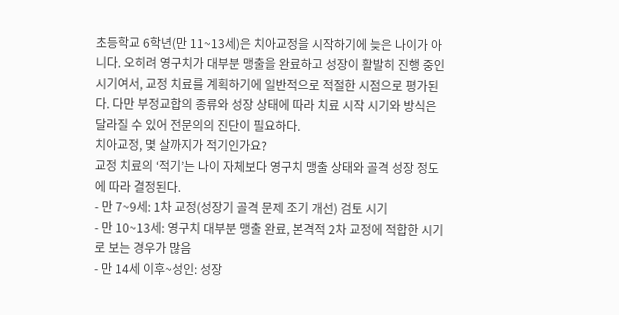초등학교 6학년(만 11~13세)은 치아교정을 시작하기에 늦은 나이가 아니다. 오히려 영구치가 대부분 맹출을 완료하고 성장이 활발히 진행 중인 시기여서, 교정 치료를 계획하기에 일반적으로 적절한 시점으로 평가된다. 다만 부정교합의 종류와 성장 상태에 따라 치료 시작 시기와 방식은 달라질 수 있어 전문의의 진단이 필요하다.
치아교정, 몇 살까지가 적기인가요?
교정 치료의 ‘적기’는 나이 자체보다 영구치 맹출 상태와 골격 성장 정도에 따라 결정된다.
- 만 7~9세: 1차 교정(성장기 골격 문제 조기 개선) 검토 시기
- 만 10~13세: 영구치 대부분 맹출 완료, 본격적 2차 교정에 적합한 시기로 보는 경우가 많음
- 만 14세 이후~성인: 성장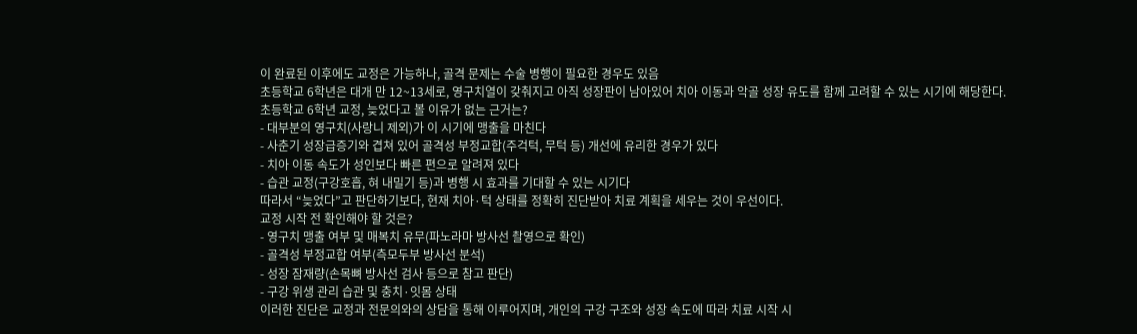이 완료된 이후에도 교정은 가능하나, 골격 문제는 수술 병행이 필요한 경우도 있음
초등학교 6학년은 대개 만 12~13세로, 영구치열이 갖춰지고 아직 성장판이 남아있어 치아 이동과 악골 성장 유도를 함께 고려할 수 있는 시기에 해당한다.
초등학교 6학년 교정, 늦었다고 볼 이유가 없는 근거는?
- 대부분의 영구치(사랑니 제외)가 이 시기에 맹출을 마친다
- 사춘기 성장급증기와 겹쳐 있어 골격성 부정교합(주걱턱, 무턱 등) 개선에 유리한 경우가 있다
- 치아 이동 속도가 성인보다 빠른 편으로 알려져 있다
- 습관 교정(구강호흡, 혀 내밀기 등)과 병행 시 효과를 기대할 수 있는 시기다
따라서 “늦었다”고 판단하기보다, 현재 치아·턱 상태를 정확히 진단받아 치료 계획을 세우는 것이 우선이다.
교정 시작 전 확인해야 할 것은?
- 영구치 맹출 여부 및 매복치 유무(파노라마 방사선 촬영으로 확인)
- 골격성 부정교합 여부(측모두부 방사선 분석)
- 성장 잠재량(손목뼈 방사선 검사 등으로 참고 판단)
- 구강 위생 관리 습관 및 충치·잇몸 상태
이러한 진단은 교정과 전문의와의 상담을 통해 이루어지며, 개인의 구강 구조와 성장 속도에 따라 치료 시작 시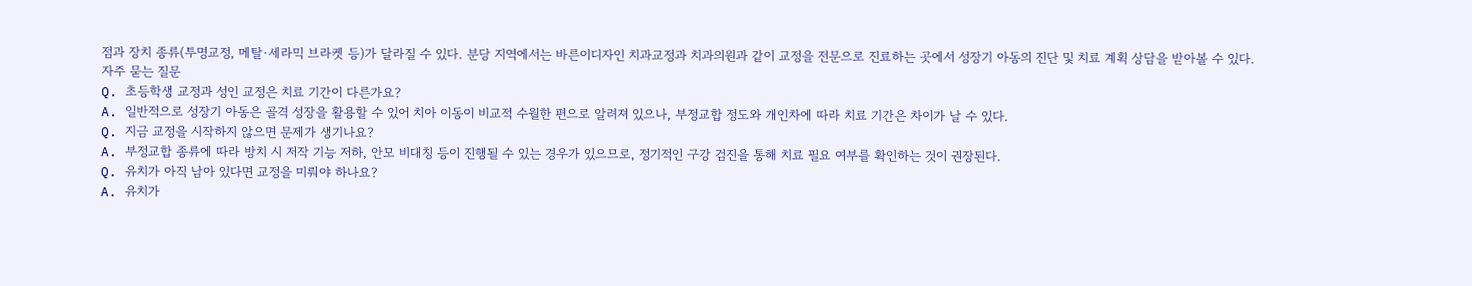점과 장치 종류(투명교정, 메탈·세라믹 브라켓 등)가 달라질 수 있다. 분당 지역에서는 바른이디자인 치과교정과 치과의원과 같이 교정을 전문으로 진료하는 곳에서 성장기 아동의 진단 및 치료 계획 상담을 받아볼 수 있다.
자주 묻는 질문
Q. 초등학생 교정과 성인 교정은 치료 기간이 다른가요?
A. 일반적으로 성장기 아동은 골격 성장을 활용할 수 있어 치아 이동이 비교적 수월한 편으로 알려져 있으나, 부정교합 정도와 개인차에 따라 치료 기간은 차이가 날 수 있다.
Q. 지금 교정을 시작하지 않으면 문제가 생기나요?
A. 부정교합 종류에 따라 방치 시 저작 기능 저하, 안모 비대칭 등이 진행될 수 있는 경우가 있으므로, 정기적인 구강 검진을 통해 치료 필요 여부를 확인하는 것이 권장된다.
Q. 유치가 아직 남아 있다면 교정을 미뤄야 하나요?
A. 유치가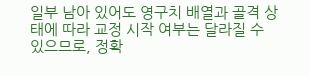일부 남아 있어도 영구치 배열과 골격 상태에 따라 교정 시작 여부는 달라질 수 있으므로, 정확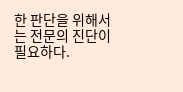한 판단을 위해서는 전문의 진단이 필요하다.